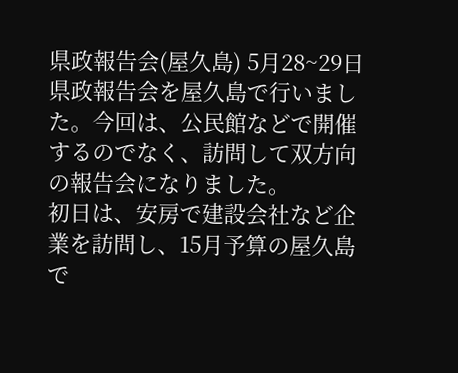県政報告会(屋久島) 5月28~29日
県政報告会を屋久島で行いました。今回は、公民館などで開催するのでなく、訪問して双方向の報告会になりました。
初日は、安房で建設会社など企業を訪問し、15月予算の屋久島で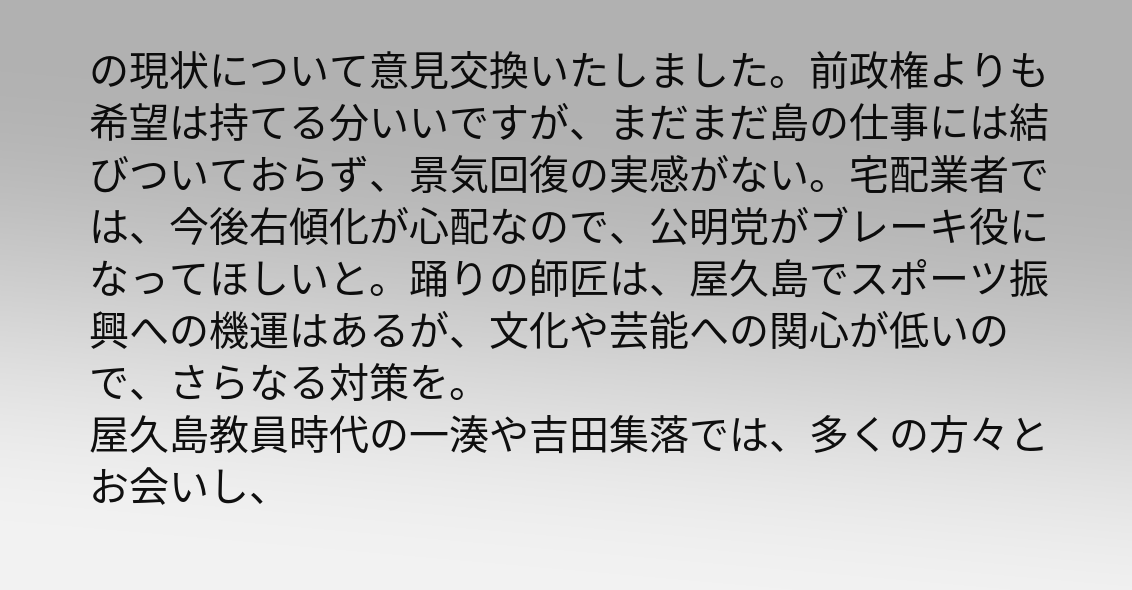の現状について意見交換いたしました。前政権よりも希望は持てる分いいですが、まだまだ島の仕事には結びついておらず、景気回復の実感がない。宅配業者では、今後右傾化が心配なので、公明党がブレーキ役になってほしいと。踊りの師匠は、屋久島でスポーツ振興への機運はあるが、文化や芸能への関心が低いので、さらなる対策を。
屋久島教員時代の一湊や吉田集落では、多くの方々とお会いし、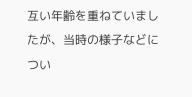互い年齢を重ねていましたが、当時の様子などについ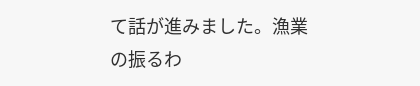て話が進みました。漁業の振るわ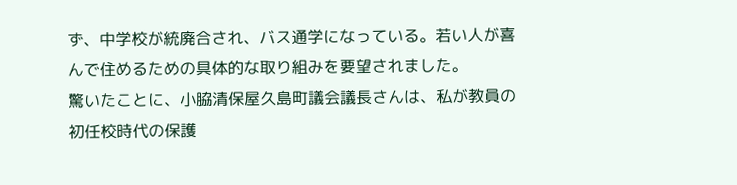ず、中学校が統廃合され、バス通学になっている。若い人が喜んで住めるための具体的な取り組みを要望されました。
驚いたことに、小脇清保屋久島町議会議長さんは、私が教員の初任校時代の保護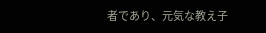者であり、元気な教え子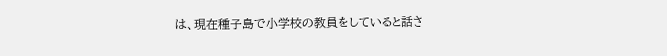は、現在種子島で小学校の教員をしていると話さ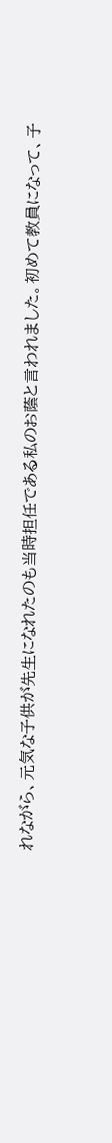れながら、元気な子供が先生になれたのも当時担任である私のお蔭と言われました。初めて教員になって、子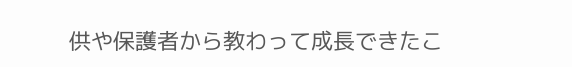供や保護者から教わって成長できたこ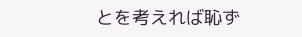とを考えれば恥ず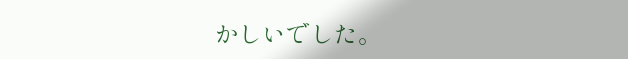かしいでした。